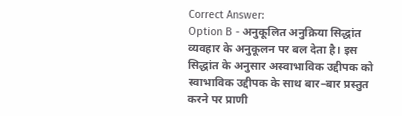Correct Answer:
Option B - अनुकूलित अनुक्रिया सिद्धांत व्यवहार के अनुकूलन पर बल देता है। इस सिद्धांत के अनुसार अस्वाभाविक उद्दीपक को स्वाभाविक उद्दीपक के साथ बार–बार प्रस्तुत करने पर प्राणी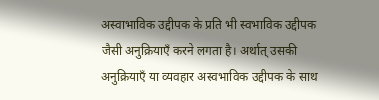अस्वाभाविक उद्दीपक के प्रति भी स्वभाविक उद्दीपक जैसी अनुक्रियाएँ करने लगता है। अर्थात् उसकी अनुक्रियाएँ या व्यवहार अस्वभाविक उद्दीपक के साथ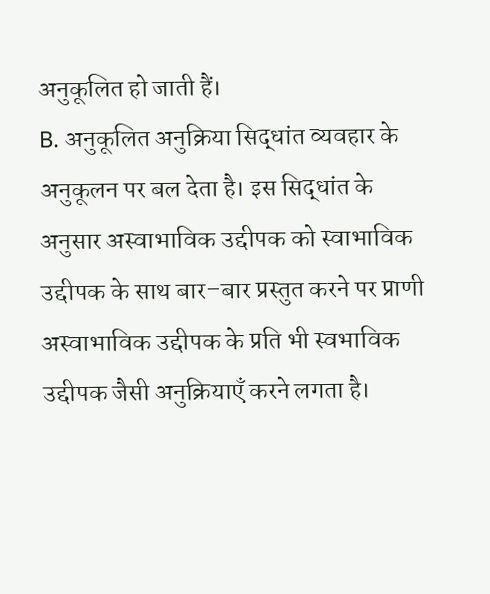अनुकूलित हो जाती हैं।
B. अनुकूलित अनुक्रिया सिद्धांत व्यवहार के अनुकूलन पर बल देता है। इस सिद्धांत के अनुसार अस्वाभाविक उद्दीपक को स्वाभाविक उद्दीपक के साथ बार–बार प्रस्तुत करने पर प्राणी अस्वाभाविक उद्दीपक के प्रति भी स्वभाविक उद्दीपक जैसी अनुक्रियाएँ करने लगता है।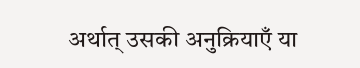अर्थात् उसकी अनुक्रियाएँ या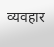व्यवहार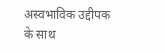अस्वभाविक उद्दीपक के साथ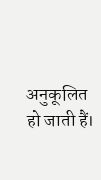अनुकूलित हो जाती हैं।